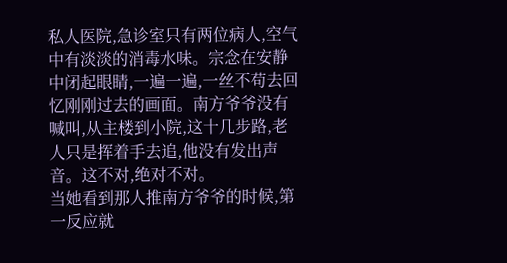私人医院,急诊室只有两位病人,空气中有淡淡的消毒水味。宗念在安静中闭起眼睛,一遍一遍,一丝不苟去回忆刚刚过去的画面。南方爷爷没有喊叫,从主楼到小院,这十几步路,老人只是挥着手去追,他没有发出声音。这不对,绝对不对。
当她看到那人推南方爷爷的时候,第一反应就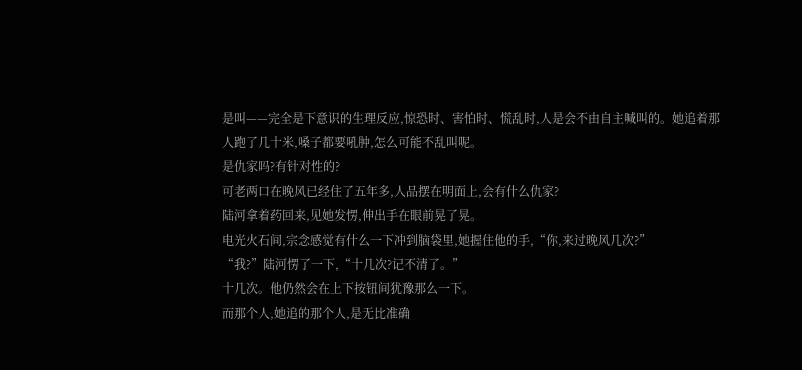是叫——完全是下意识的生理反应,惊恐时、害怕时、慌乱时,人是会不由自主喊叫的。她追着那人跑了几十米,嗓子都要吼肿,怎么可能不乱叫呢。
是仇家吗?有针对性的?
可老两口在晚风已经住了五年多,人品摆在明面上,会有什么仇家?
陆河拿着药回来,见她发愣,伸出手在眼前晃了晃。
电光火石间,宗念感觉有什么一下冲到脑袋里,她握住他的手,“你,来过晚风几次?”
“我?”陆河愣了一下,“十几次?记不清了。”
十几次。他仍然会在上下按钮间犹豫那么一下。
而那个人,她追的那个人,是无比准确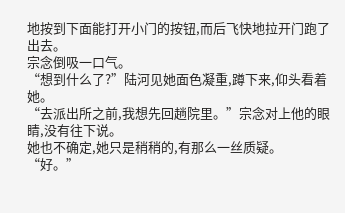地按到下面能打开小门的按钮,而后飞快地拉开门跑了出去。
宗念倒吸一口气。
“想到什么了?”陆河见她面色凝重,蹲下来,仰头看着她。
“去派出所之前,我想先回趟院里。”宗念对上他的眼睛,没有往下说。
她也不确定,她只是稍稍的,有那么一丝质疑。
“好。”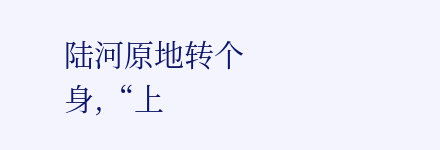陆河原地转个身,“上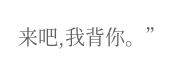来吧,我背你。”